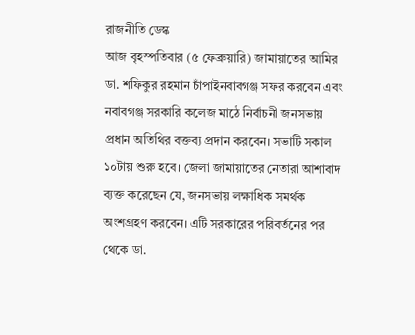রাজনীতি ডেস্ক
আজ বৃহস্পতিবার (৫ ফেব্রুয়ারি) জামায়াতের আমির ডা. শফিকুর রহমান চাঁপাইনবাবগঞ্জ সফর করবেন এবং নবাবগঞ্জ সরকারি কলেজ মাঠে নির্বাচনী জনসভায় প্রধান অতিথির বক্তব্য প্রদান করবেন। সভাটি সকাল ১০টায় শুরু হবে। জেলা জামায়াতের নেতারা আশাবাদ ব্যক্ত করেছেন যে, জনসভায় লক্ষাধিক সমর্থক অংশগ্রহণ করবেন। এটি সরকারের পরিবর্তনের পর থেকে ডা.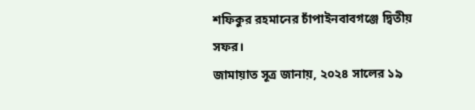শফিকুর রহমানের চাঁপাইনবাবগঞ্জে দ্বিতীয় সফর।
জামায়াত সূত্র জানায়, ২০২৪ সালের ১৯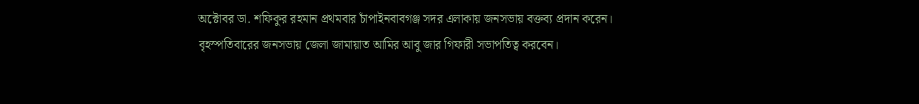অক্টোবর ডা. শফিকুর রহমান প্রথমবার চাঁপাইনবাবগঞ্জ সদর এলাকায় জনসভায় বক্তব্য প্রদান করেন। বৃহস্পতিবারের জনসভায় জেলা জামায়াত আমির আবু জার গিফারী সভাপতিত্ব করবেন।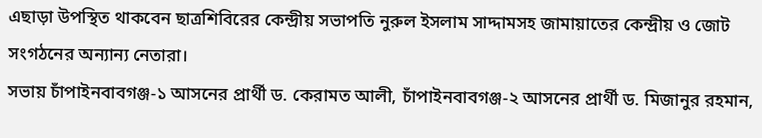এছাড়া উপস্থিত থাকবেন ছাত্রশিবিরের কেন্দ্রীয় সভাপতি নুরুল ইসলাম সাদ্দামসহ জামায়াতের কেন্দ্রীয় ও জোট সংগঠনের অন্যান্য নেতারা।
সভায় চাঁপাইনবাবগঞ্জ-১ আসনের প্রার্থী ড. কেরামত আলী, চাঁপাইনবাবগঞ্জ-২ আসনের প্রার্থী ড. মিজানুর রহমান,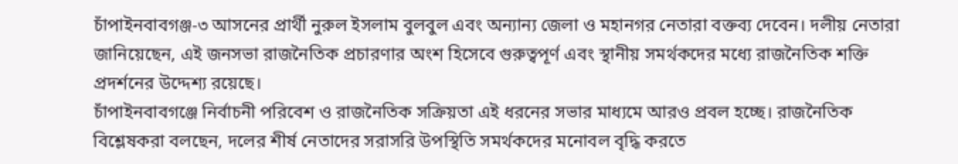চাঁপাইনবাবগঞ্জ-৩ আসনের প্রার্থী নুরুল ইসলাম বুলবুল এবং অন্যান্য জেলা ও মহানগর নেতারা বক্তব্য দেবেন। দলীয় নেতারা জানিয়েছেন, এই জনসভা রাজনৈতিক প্রচারণার অংশ হিসেবে গুরুত্বপূর্ণ এবং স্থানীয় সমর্থকদের মধ্যে রাজনৈতিক শক্তি প্রদর্শনের উদ্দেশ্য রয়েছে।
চাঁপাইনবাবগঞ্জে নির্বাচনী পরিবেশ ও রাজনৈতিক সক্রিয়তা এই ধরনের সভার মাধ্যমে আরও প্রবল হচ্ছে। রাজনৈতিক বিশ্লেষকরা বলছেন, দলের শীর্ষ নেতাদের সরাসরি উপস্থিতি সমর্থকদের মনোবল বৃদ্ধি করতে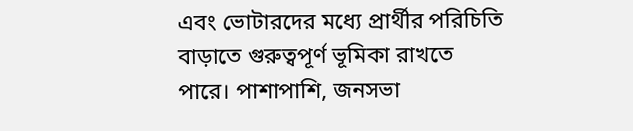এবং ভোটারদের মধ্যে প্রার্থীর পরিচিতি বাড়াতে গুরুত্বপূর্ণ ভূমিকা রাখতে পারে। পাশাপাশি, জনসভা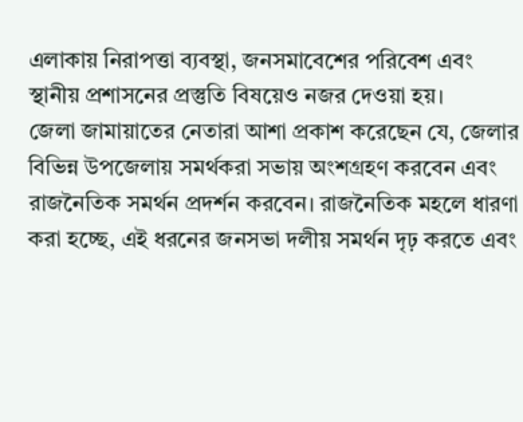এলাকায় নিরাপত্তা ব্যবস্থা, জনসমাবেশের পরিবেশ এবং স্থানীয় প্রশাসনের প্রস্তুতি বিষয়েও নজর দেওয়া হয়।
জেলা জামায়াতের নেতারা আশা প্রকাশ করেছেন যে, জেলার বিভিন্ন উপজেলায় সমর্থকরা সভায় অংশগ্রহণ করবেন এবং রাজনৈতিক সমর্থন প্রদর্শন করবেন। রাজনৈতিক মহলে ধারণা করা হচ্ছে, এই ধরনের জনসভা দলীয় সমর্থন দৃঢ় করতে এবং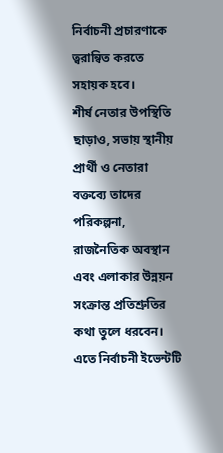নির্বাচনী প্রচারণাকে ত্বরান্বিত করতে সহায়ক হবে।
শীর্ষ নেতার উপস্থিতি ছাড়াও, সভায় স্থানীয় প্রার্থী ও নেতারা বক্তব্যে তাদের পরিকল্পনা, রাজনৈতিক অবস্থান এবং এলাকার উন্নয়ন সংক্রান্ত প্রতিশ্রুতির কথা তুলে ধরবেন। এতে নির্বাচনী ইভেন্টটি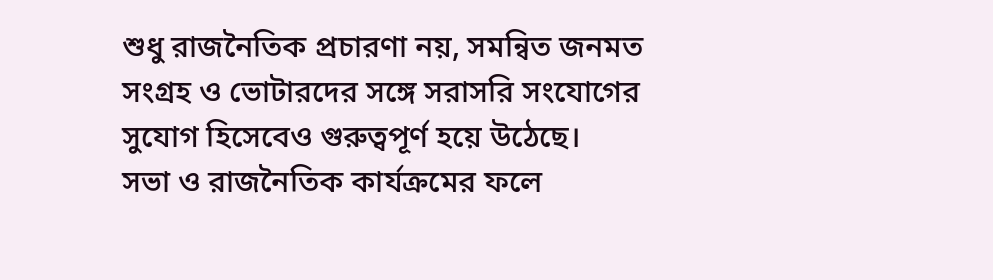শুধু রাজনৈতিক প্রচারণা নয়, সমন্বিত জনমত সংগ্রহ ও ভোটারদের সঙ্গে সরাসরি সংযোগের সুযোগ হিসেবেও গুরুত্বপূর্ণ হয়ে উঠেছে।
সভা ও রাজনৈতিক কার্যক্রমের ফলে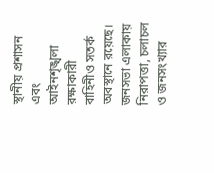স্থানীয় প্রশাসন এবং আইনশৃঙ্খলা রক্ষাকারী বাহিনীও সতর্ক অবস্থানে রয়েছে। জনসভা এলাকায় নিরাপত্তা, চলাচল ও জনসংখ্যার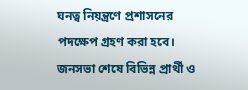ঘনত্ব নিয়ন্ত্রণে প্রশাসনের পদক্ষেপ গ্রহণ করা হবে। জনসভা শেষে বিভিন্ন প্রার্থী ও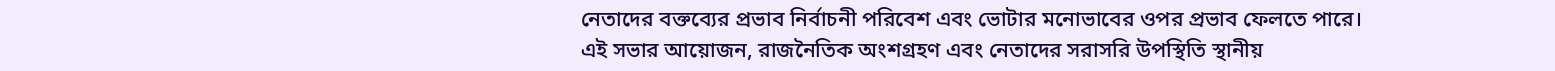নেতাদের বক্তব্যের প্রভাব নির্বাচনী পরিবেশ এবং ভোটার মনোভাবের ওপর প্রভাব ফেলতে পারে।
এই সভার আয়োজন, রাজনৈতিক অংশগ্রহণ এবং নেতাদের সরাসরি উপস্থিতি স্থানীয়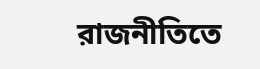রাজনীতিতে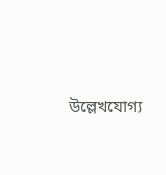উল্লেখযোগ্য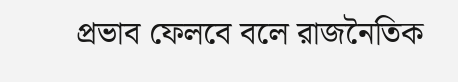প্রভাব ফেলবে বলে রাজনৈতিক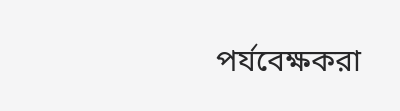পর্যবেক্ষকরা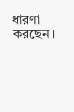ধারণা করছেন।